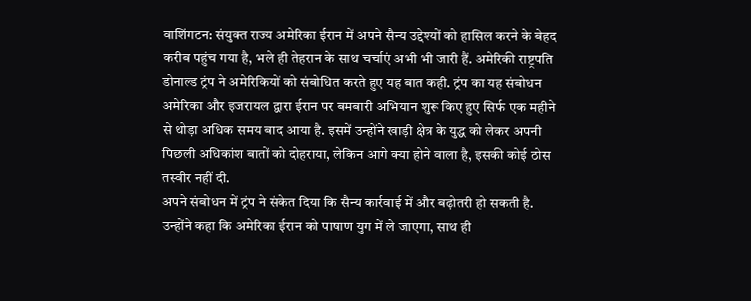वाशिंगटन: संयुक्त राज्य अमेरिका ईरान में अपने सैन्य उद्देश्यों को हासिल करने के बेहद करीब पहुंच गया है, भले ही तेहरान के साथ चर्चाएं अभी भी जारी हैं. अमेरिकी राष्ट्रपति डोनाल्ड ट्रंप ने अमेरिकियों को संबोधित करते हुए यह बात कही. ट्रंप का यह संबोधन अमेरिका और इजरायल द्वारा ईरान पर बमबारी अभियान शुरू किए हुए सिर्फ एक महीने से थोड़ा अधिक समय बाद आया है. इसमें उन्होंने खाड़ी क्षेत्र के युद्ध को लेकर अपनी पिछली अधिकांश बातों को दोहराया, लेकिन आगे क्या होने वाला है, इसकी कोई ठोस तस्वीर नहीं दी.
अपने संबोधन में ट्रंप ने संकेत दिया कि सैन्य कार्रवाई में और बढ़ोतरी हो सकती है. उन्होंने कहा कि अमेरिका ईरान को पाषाण युग में ले जाएगा, साथ ही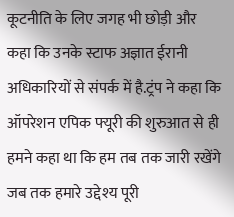कूटनीति के लिए जगह भी छोड़ी और कहा कि उनके स्टाफ अज्ञात ईरानी अधिकारियों से संपर्क में है.ट्रंप ने कहा कि ऑपरेशन एपिक फ्यूरी की शुरुआत से ही हमने कहा था कि हम तब तक जारी रखेंगे जब तक हमारे उद्देश्य पूरी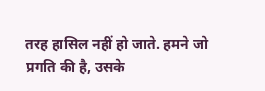तरह हासिल नहीं हो जाते. हमने जो प्रगति की है, उसके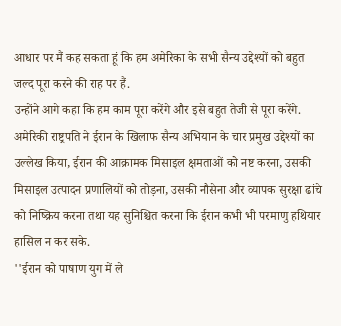आधार पर मैं कह सकता हूं कि हम अमेरिका के सभी सैन्य उद्देश्यों को बहुत जल्द पूरा करने की राह पर हैं.
उन्होंने आगे कहा कि हम काम पूरा करेंगे और इसे बहुत तेजी से पूरा करेंगे. अमेरिकी राष्ट्रपति ने ईरान के खिलाफ सैन्य अभियान के चार प्रमुख उद्देश्यों का उल्लेख किया, ईरान की आक्रामक मिसाइल क्षमताओं को नष्ट करना, उसकी मिसाइल उत्पादन प्रणालियों को तोड़ना, उसकी नौसेना और व्यापक सुरक्षा ढांचे को निष्क्रिय करना तथा यह सुनिश्चित करना कि ईरान कभी भी परमाणु हथियार हासिल न कर सके.
''ईरान को पाषाण युग में ले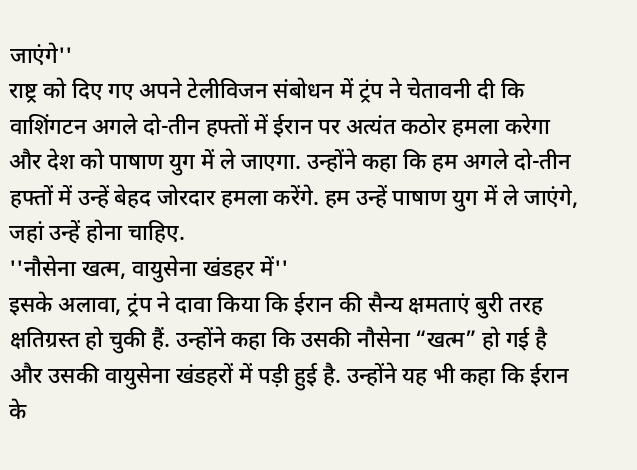जाएंगे''
राष्ट्र को दिए गए अपने टेलीविजन संबोधन में ट्रंप ने चेतावनी दी कि वाशिंगटन अगले दो-तीन हफ्तों में ईरान पर अत्यंत कठोर हमला करेगा और देश को पाषाण युग में ले जाएगा. उन्होंने कहा कि हम अगले दो-तीन हफ्तों में उन्हें बेहद जोरदार हमला करेंगे. हम उन्हें पाषाण युग में ले जाएंगे, जहां उन्हें होना चाहिए.
''नौसेना खत्म, वायुसेना खंडहर में''
इसके अलावा, ट्रंप ने दावा किया कि ईरान की सैन्य क्षमताएं बुरी तरह क्षतिग्रस्त हो चुकी हैं. उन्होंने कहा कि उसकी नौसेना “खत्म” हो गई है और उसकी वायुसेना खंडहरों में पड़ी हुई है. उन्होंने यह भी कहा कि ईरान के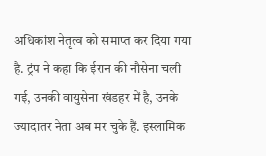अधिकांश नेतृत्व को समाप्त कर दिया गया है. ट्रंप ने कहा कि ईरान की नौसेना चली गई, उनकी वायुसेना खंडहर में है, उनके ज्यादातर नेता अब मर चुके हैं. इस्लामिक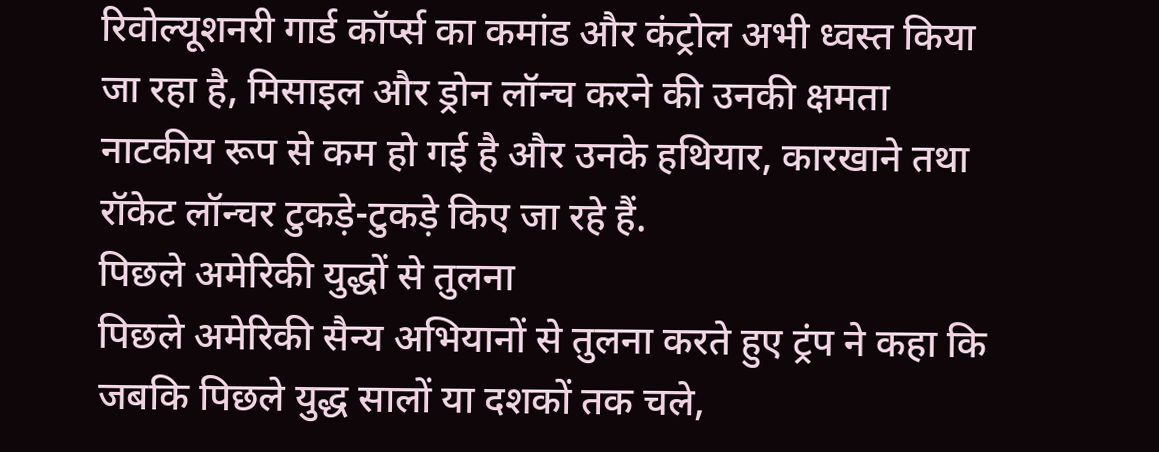रिवोल्यूशनरी गार्ड कॉर्प्स का कमांड और कंट्रोल अभी ध्वस्त किया जा रहा है, मिसाइल और ड्रोन लॉन्च करने की उनकी क्षमता नाटकीय रूप से कम हो गई है और उनके हथियार, कारखाने तथा रॉकेट लॉन्चर टुकड़े-टुकड़े किए जा रहे हैं.
पिछले अमेरिकी युद्धों से तुलना
पिछले अमेरिकी सैन्य अभियानों से तुलना करते हुए ट्रंप ने कहा कि जबकि पिछले युद्ध सालों या दशकों तक चले,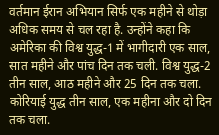वर्तमान ईरान अभियान सिर्फ एक महीने से थोड़ा अधिक समय से चल रहा है. उन्होंने कहा कि अमेरिका की विश्व युद्ध-1 में भागीदारी एक साल, सात महीने और पांच दिन तक चली. विश्व युद्ध-2 तीन साल, आठ महीने और 25 दिन तक चला. कोरियाई युद्ध तीन साल, एक महीना और दो दिन तक चला.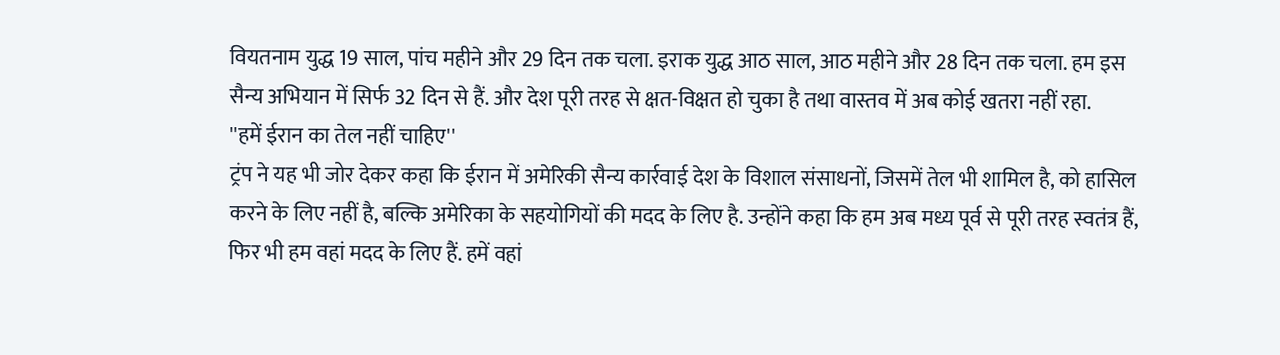वियतनाम युद्ध 19 साल, पांच महीने और 29 दिन तक चला. इराक युद्ध आठ साल, आठ महीने और 28 दिन तक चला. हम इस सैन्य अभियान में सिर्फ 32 दिन से हैं. और देश पूरी तरह से क्षत-विक्षत हो चुका है तथा वास्तव में अब कोई खतरा नहीं रहा.
''हमें ईरान का तेल नहीं चाहिए''
ट्रंप ने यह भी जोर देकर कहा कि ईरान में अमेरिकी सैन्य कार्रवाई देश के विशाल संसाधनों, जिसमें तेल भी शामिल है, को हासिल करने के लिए नहीं है, बल्कि अमेरिका के सहयोगियों की मदद के लिए है. उन्होंने कहा कि हम अब मध्य पूर्व से पूरी तरह स्वतंत्र हैं, फिर भी हम वहां मदद के लिए हैं. हमें वहां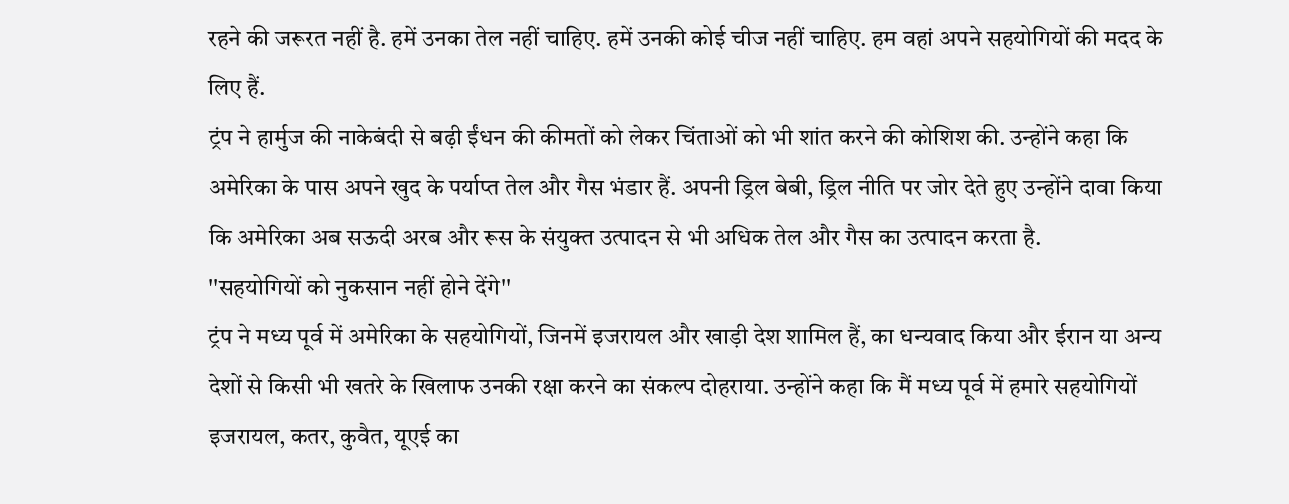रहने की जरूरत नहीं है. हमें उनका तेल नहीं चाहिए. हमें उनकी कोई चीज नहीं चाहिए. हम वहां अपने सहयोगियों की मदद के लिए हैं.
ट्रंप ने हार्मुज की नाकेबंदी से बढ़ी ईंधन की कीमतों को लेकर चिंताओं को भी शांत करने की कोशिश की. उन्होंने कहा कि अमेरिका के पास अपने खुद के पर्याप्त तेल और गैस भंडार हैं. अपनी ड्रिल बेबी, ड्रिल नीति पर जोर देते हुए उन्होंने दावा किया कि अमेरिका अब सऊदी अरब और रूस के संयुक्त उत्पादन से भी अधिक तेल और गैस का उत्पादन करता है.
''सहयोगियों को नुकसान नहीं होने देंगे''
ट्रंप ने मध्य पूर्व में अमेरिका के सहयोगियों, जिनमें इजरायल और खाड़ी देश शामिल हैं, का धन्यवाद किया और ईरान या अन्य देशों से किसी भी खतरे के खिलाफ उनकी रक्षा करने का संकल्प दोहराया. उन्होंने कहा कि मैं मध्य पूर्व में हमारे सहयोगियों इजरायल, कतर, कुवैत, यूएई का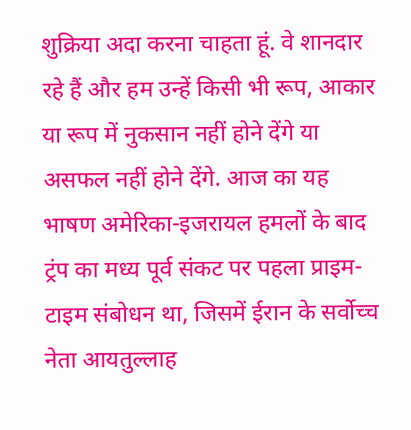शुक्रिया अदा करना चाहता हूं. वे शानदार रहे हैं और हम उन्हें किसी भी रूप, आकार या रूप में नुकसान नहीं होने देंगे या असफल नहीं होने देंगे. आज का यह भाषण अमेरिका-इजरायल हमलों के बाद ट्रंप का मध्य पूर्व संकट पर पहला प्राइम-टाइम संबोधन था, जिसमें ईरान के सर्वोच्च नेता आयतुल्लाह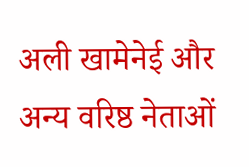अली खामेनेई और अन्य वरिष्ठ नेताओं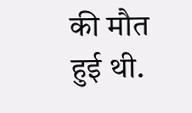की मौत हुई थी.